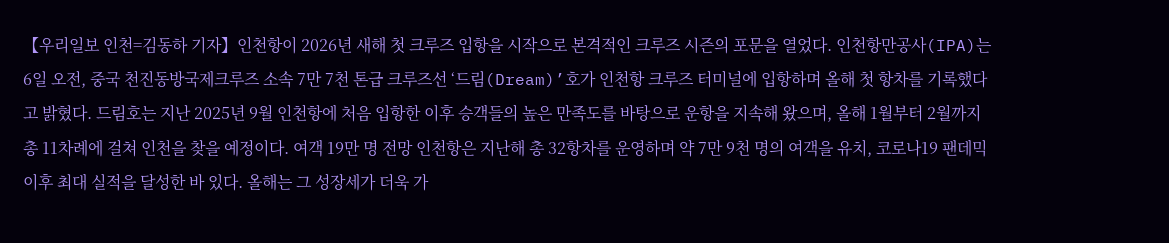【우리일보 인천=김동하 기자】인천항이 2026년 새해 첫 크루즈 입항을 시작으로 본격적인 크루즈 시즌의 포문을 열었다. 인천항만공사(IPA)는 6일 오전, 중국 천진동방국제크루즈 소속 7만 7천 톤급 크루즈선 ‘드림(Dream)’호가 인천항 크루즈 터미널에 입항하며 올해 첫 항차를 기록했다고 밝혔다. 드림호는 지난 2025년 9월 인천항에 처음 입항한 이후 승객들의 높은 만족도를 바탕으로 운항을 지속해 왔으며, 올해 1월부터 2월까지 총 11차례에 걸쳐 인천을 찾을 예정이다. 여객 19만 명 전망 인천항은 지난해 총 32항차를 운영하며 약 7만 9천 명의 여객을 유치, 코로나19 팬데믹 이후 최대 실적을 달성한 바 있다. 올해는 그 성장세가 더욱 가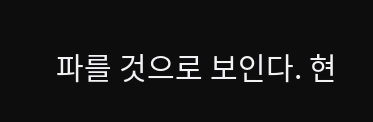파를 것으로 보인다. 현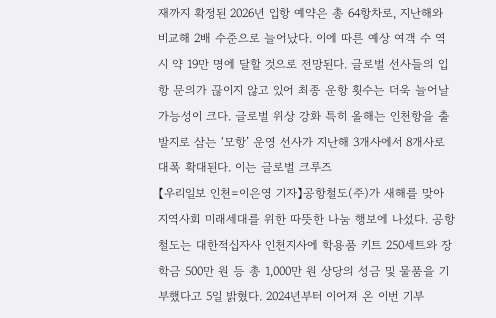재까지 확정된 2026년 입항 예약은 총 64항차로, 지난해와 비교해 2배 수준으로 늘어났다. 이에 따른 예상 여객 수 역시 약 19만 명에 달할 것으로 전망된다. 글로벌 선사들의 입항 문의가 끊이지 않고 있어 최종 운항 횟수는 더욱 늘어날 가능성이 크다. 글로벌 위상 강화 특히 올해는 인천항을 출발지로 삼는 ‘모항’ 운영 선사가 지난해 3개사에서 8개사로 대폭 확대된다. 이는 글로벌 크루즈
【우리일보 인천=이은영 기자】공항철도(주)가 새해를 맞아 지역사회 미래세대를 위한 따뜻한 나눔 행보에 나섰다. 공항철도는 대한적십자사 인천지사에 학용품 키트 250세트와 장학금 500만 원 등 총 1,000만 원 상당의 성금 및 물품을 기부했다고 5일 밝혔다. 2024년부터 이어져 온 이번 기부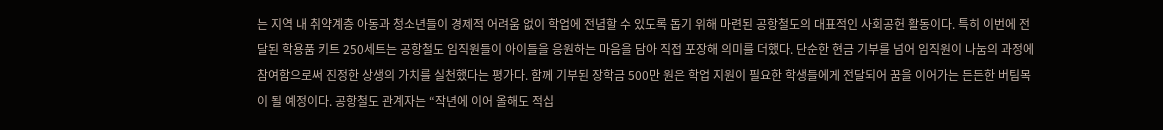는 지역 내 취약계층 아동과 청소년들이 경제적 어려움 없이 학업에 전념할 수 있도록 돕기 위해 마련된 공항철도의 대표적인 사회공헌 활동이다. 특히 이번에 전달된 학용품 키트 250세트는 공항철도 임직원들이 아이들을 응원하는 마음을 담아 직접 포장해 의미를 더했다. 단순한 현금 기부를 넘어 임직원이 나눔의 과정에 참여함으로써 진정한 상생의 가치를 실천했다는 평가다. 함께 기부된 장학금 500만 원은 학업 지원이 필요한 학생들에게 전달되어 꿈을 이어가는 든든한 버팀목이 될 예정이다. 공항철도 관계자는 “작년에 이어 올해도 적십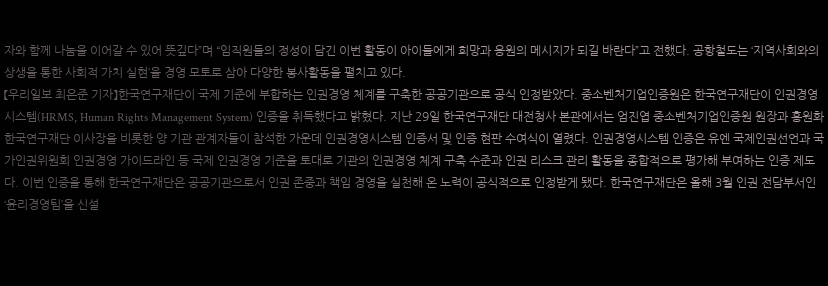자와 함께 나눔을 이어갈 수 있어 뜻깊다”며 “임직원들의 정성이 담긴 이번 활동이 아이들에게 희망과 응원의 메시지가 되길 바란다”고 전했다. 공항철도는 ‘지역사회와의 상생을 통한 사회적 가치 실현’을 경영 모토로 삼아 다양한 봉사활동을 펼치고 있다.
【우리일보 최은준 기자】한국연구재단이 국제 기준에 부합하는 인권경영 체계를 구축한 공공기관으로 공식 인정받았다. 중소벤처기업인증원은 한국연구재단이 인권경영시스템(HRMS, Human Rights Management System) 인증을 취득했다고 밝혔다. 지난 29일 한국연구재단 대전청사 본관에서는 엄진엽 중소벤처기업인증원 원장과 홍원화 한국연구재단 이사장을 비롯한 양 기관 관계자들이 참석한 가운데 인권경영시스템 인증서 및 인증 현판 수여식이 열렸다. 인권경영시스템 인증은 유엔 국제인권선언과 국가인권위원회 인권경영 가이드라인 등 국제 인권경영 기준을 토대로 기관의 인권경영 체계 구축 수준과 인권 리스크 관리 활동을 종합적으로 평가해 부여하는 인증 제도다. 이번 인증을 통해 한국연구재단은 공공기관으로서 인권 존중과 책임 경영을 실천해 온 노력이 공식적으로 인정받게 됐다. 한국연구재단은 올해 3월 인권 전담부서인 ‘윤리경영팀’을 신설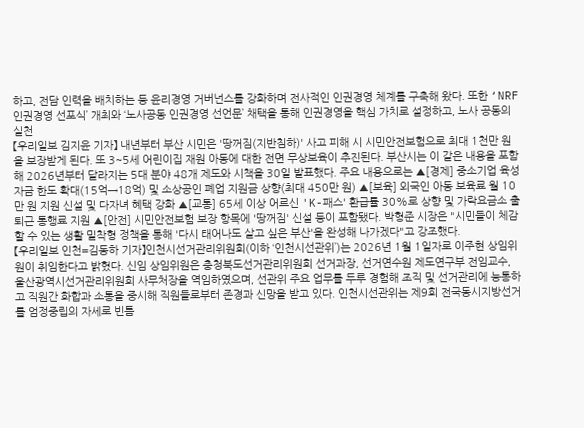하고, 전담 인력을 배치하는 등 윤리경영 거버넌스를 강화하며 전사적인 인권경영 체계를 구축해 왔다. 또한 ‘NRF 인권경영 선포식’ 개최와 ‘노사공동 인권경영 선언문’ 채택을 통해 인권경영을 핵심 가치로 설정하고, 노사 공동의 실천
【우리일보 김지윤 기자】 내년부터 부산 시민은 '땅꺼짐(지반침하)' 사고 피해 시 시민안전보험으로 최대 1천만 원을 보장받게 된다. 또 3~5세 어린이집 재원 아동에 대한 전면 무상보육이 추진된다. 부산시는 이 같은 내용을 포함해 2026년부터 달라지는 5대 분야 48개 제도와 시책을 30일 발표했다. 주요 내용으로는 ▲[경제] 중소기업 육성자금 한도 확대(15억→18억) 및 소상공인 폐업 지원금 상향(최대 450만 원) ▲[보육] 외국인 아동 보육료 월 10만 원 지원 신설 및 다자녀 혜택 강화 ▲[교통] 65세 이상 어르신 'K-패스' 환급률 30%로 상향 및 가락요금소 출퇴근 통행료 지원 ▲[안전] 시민안전보험 보장 항목에 '땅꺼짐' 신설 등이 포함됐다. 박형준 시장은 "시민들이 체감할 수 있는 생활 밀착형 정책을 통해 '다시 태어나도 살고 싶은 부산'을 완성해 나가겠다"고 강조했다.
【우리일보 인천=김동하 기자】인천시선거관리위원회(이하 ‘인천시선관위’)는 2026년 1월 1일자로 이주현 상임위원이 취임한다고 밝혔다. 신임 상임위원은 충청북도선거관리위원회 선거과장, 선거연수원 제도연구부 전임교수, 울산광역시선거관리위원회 사무처장을 역임하였으며, 선관위 주요 업무를 두루 경험해 조직 및 선거관리에 능통하고 직원간 화합과 소통을 중시해 직원들로부터 존경과 신망을 받고 있다. 인천시선관위는 제9회 전국동시지방선거를 엄정중립의 자세로 빈틈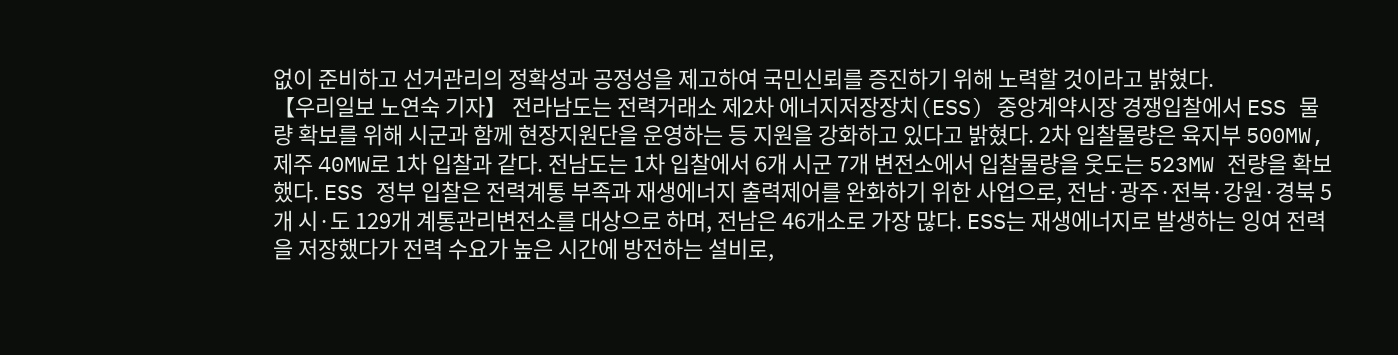없이 준비하고 선거관리의 정확성과 공정성을 제고하여 국민신뢰를 증진하기 위해 노력할 것이라고 밝혔다.
【우리일보 노연숙 기자】 전라남도는 전력거래소 제2차 에너지저장장치(ESS) 중앙계약시장 경쟁입찰에서 ESS 물량 확보를 위해 시군과 함께 현장지원단을 운영하는 등 지원을 강화하고 있다고 밝혔다. 2차 입찰물량은 육지부 500MW, 제주 40MW로 1차 입찰과 같다. 전남도는 1차 입찰에서 6개 시군 7개 변전소에서 입찰물량을 웃도는 523MW 전량을 확보했다. ESS 정부 입찰은 전력계통 부족과 재생에너지 출력제어를 완화하기 위한 사업으로, 전남·광주·전북·강원·경북 5개 시·도 129개 계통관리변전소를 대상으로 하며, 전남은 46개소로 가장 많다. ESS는 재생에너지로 발생하는 잉여 전력을 저장했다가 전력 수요가 높은 시간에 방전하는 설비로,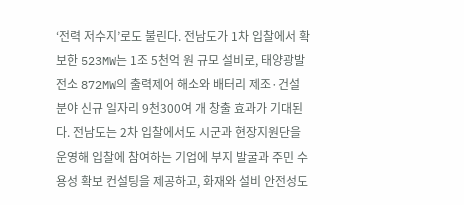‘전력 저수지’로도 불린다. 전남도가 1차 입찰에서 확보한 523MW는 1조 5천억 원 규모 설비로, 태양광발전소 872MW의 출력제어 해소와 배터리 제조·건설 분야 신규 일자리 9천300여 개 창출 효과가 기대된다. 전남도는 2차 입찰에서도 시군과 현장지원단을 운영해 입찰에 참여하는 기업에 부지 발굴과 주민 수용성 확보 컨설팅을 제공하고, 화재와 설비 안전성도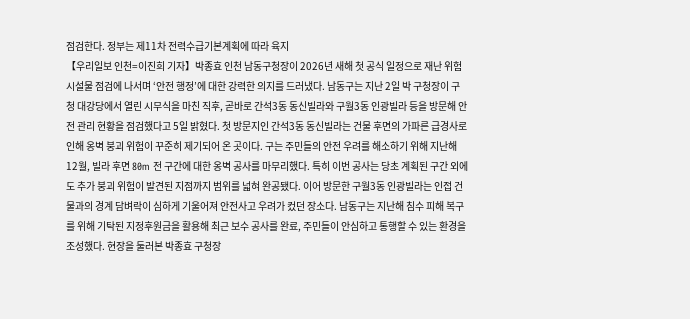점검한다. 정부는 제11차 전력수급기본계획에 따라 육지
【우리일보 인천=이진희 기자】박종효 인천 남동구청장이 2026년 새해 첫 공식 일정으로 재난 위험 시설물 점검에 나서며 ‘안전 행정’에 대한 강력한 의지를 드러냈다. 남동구는 지난 2일 박 구청장이 구청 대강당에서 열린 시무식을 마친 직후, 곧바로 간석3동 동신빌라와 구월3동 인광빌라 등을 방문해 안전 관리 현황을 점검했다고 5일 밝혔다. 첫 방문지인 간석3동 동신빌라는 건물 후면의 가파른 급경사로 인해 옹벽 붕괴 위험이 꾸준히 제기되어 온 곳이다. 구는 주민들의 안전 우려를 해소하기 위해 지난해 12월, 빌라 후면 80m 전 구간에 대한 옹벽 공사를 마무리했다. 특히 이번 공사는 당초 계획된 구간 외에도 추가 붕괴 위험이 발견된 지점까지 범위를 넓혀 완공됐다. 이어 방문한 구월3동 인광빌라는 인접 건물과의 경계 담벼락이 심하게 기울어져 안전사고 우려가 컸던 장소다. 남동구는 지난해 침수 피해 복구를 위해 기탁된 지정후원금을 활용해 최근 보수 공사를 완료, 주민들이 안심하고 통행할 수 있는 환경을 조성했다. 현장을 둘러본 박종효 구청장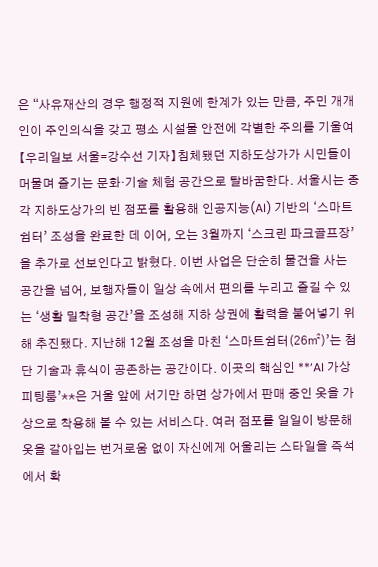은 “사유재산의 경우 행정적 지원에 한계가 있는 만큼, 주민 개개인이 주인의식을 갖고 평소 시설물 안전에 각별한 주의를 기울여
【우리일보 서울=강수선 기자】침체됐던 지하도상가가 시민들이 머물며 즐기는 문화·기술 체험 공간으로 탈바꿈한다. 서울시는 종각 지하도상가의 빈 점포를 활용해 인공지능(AI) 기반의 ‘스마트쉼터’ 조성을 완료한 데 이어, 오는 3월까지 ‘스크린 파크골프장’을 추가로 선보인다고 밝혔다. 이번 사업은 단순히 물건을 사는 공간을 넘어, 보행자들이 일상 속에서 편의를 누리고 즐길 수 있는 ‘생활 밀착형 공간’을 조성해 지하 상권에 활력을 불어넣기 위해 추진됐다. 지난해 12월 조성을 마친 ‘스마트쉼터(26㎡)’는 첨단 기술과 휴식이 공존하는 공간이다. 이곳의 핵심인 **‘AI 가상 피팅룸’**은 거울 앞에 서기만 하면 상가에서 판매 중인 옷을 가상으로 착용해 볼 수 있는 서비스다. 여러 점포를 일일이 방문해 옷을 갈아입는 번거로움 없이 자신에게 어울리는 스타일을 즉석에서 확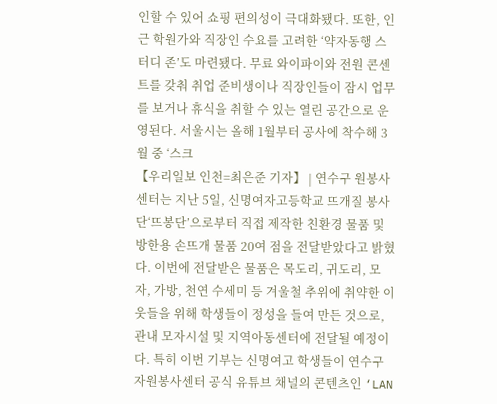인할 수 있어 쇼핑 편의성이 극대화됐다. 또한, 인근 학원가와 직장인 수요를 고려한 ‘약자동행 스터디 존’도 마련됐다. 무료 와이파이와 전원 콘센트를 갖춰 취업 준비생이나 직장인들이 잠시 업무를 보거나 휴식을 취할 수 있는 열린 공간으로 운영된다. 서울시는 올해 1월부터 공사에 착수해 3월 중 ‘스크
【우리일보 인천=최은준 기자】 | 연수구 원봉사센터는 지난 5일, 신명여자고등학교 뜨개질 봉사단‘뜨봉단’으로부터 직접 제작한 친환경 물품 및 방한용 손뜨개 물품 20여 점을 전달받았다고 밝혔다. 이번에 전달받은 물품은 목도리, 귀도리, 모자, 가방, 천연 수세미 등 겨울철 추위에 취약한 이웃들을 위해 학생들이 정성을 들여 만든 것으로, 관내 모자시설 및 지역아동센터에 전달될 예정이다. 특히 이번 기부는 신명여고 학생들이 연수구자원봉사센터 공식 유튜브 채널의 콘텐츠인 ‘LAN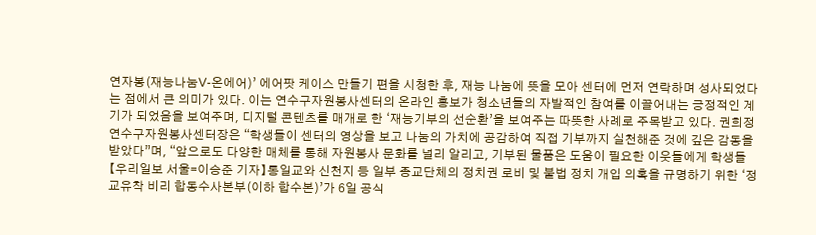연자봉(재능나눔V-온에어)’ 에어팟 케이스 만들기 편을 시청한 후, 재능 나눔에 뜻을 모아 센터에 먼저 연락하며 성사되었다는 점에서 큰 의미가 있다. 이는 연수구자원봉사센터의 온라인 홍보가 청소년들의 자발적인 참여를 이끌어내는 긍정적인 계기가 되었음을 보여주며, 디지털 콘텐츠를 매개로 한 ‘재능기부의 선순환’을 보여주는 따뜻한 사례로 주목받고 있다. 권희정 연수구자원봉사센터장은 “학생들이 센터의 영상을 보고 나눔의 가치에 공감하여 직접 기부까지 실천해준 것에 깊은 감동을 받았다”며, “앞으로도 다양한 매체를 통해 자원봉사 문화를 널리 알리고, 기부된 물품은 도움이 필요한 이웃들에게 학생들
【우리일보 서울=이승준 기자】통일교와 신천지 등 일부 종교단체의 정치권 로비 및 불법 정치 개입 의혹을 규명하기 위한 ‘정교유착 비리 합동수사본부(이하 합수본)’가 6일 공식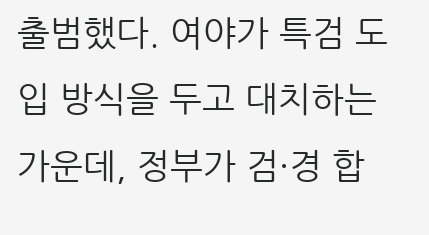출범했다. 여야가 특검 도입 방식을 두고 대치하는 가운데, 정부가 검·경 합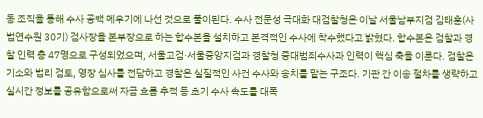동 조직을 통해 수사 공백 메우기에 나선 것으로 풀이된다. 수사 전문성 극대화 대검찰청은 이날 서울남부지검 김태훈(사법연수원 30기) 검사장을 본부장으로 하는 합수본을 설치하고 본격적인 수사에 착수했다고 밝혔다. 합수본은 검찰과 경찰 인력 총 47명으로 구성되었으며, 서울고검·서울중앙지검과 경찰청 중대범죄수사과 인력이 핵심 축을 이룬다. 검찰은 기소와 법리 검토, 영장 심사를 전담하고 경찰은 실질적인 사건 수사와 송치를 맡는 구조다. 기관 간 이송 절차를 생략하고 실시간 정보를 공유함으로써 자금 흐름 추적 등 초기 수사 속도를 대폭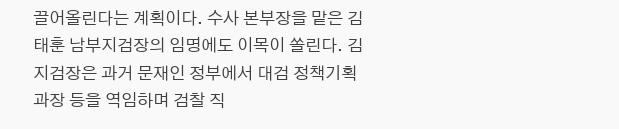끌어올린다는 계획이다. 수사 본부장을 맡은 김태훈 남부지검장의 임명에도 이목이 쏠린다. 김 지검장은 과거 문재인 정부에서 대검 정책기획과장 등을 역임하며 검찰 직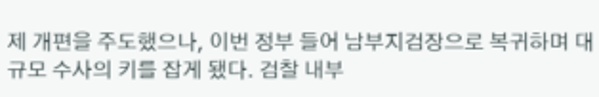제 개편을 주도했으나, 이번 정부 들어 남부지검장으로 복귀하며 대규모 수사의 키를 잡게 됐다. 검찰 내부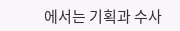에서는 기획과 수사